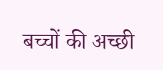बच्चों की अच्छी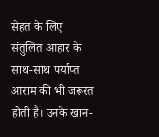सेहत के लिए संतुलित आहार के साथ-साथ पर्याप्त आराम की भी जरूरत होती है। उनके खान-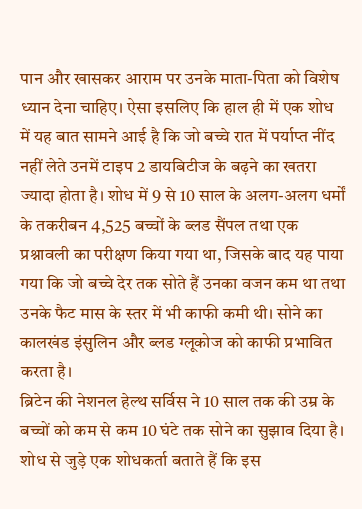पान और खासकर आराम पर उनके माता-पिता को विशेष ध्यान देना चाहिए। ऐसा इसलिए कि हाल ही में एक शोध में यह बात सामने आई है कि जो बच्चे रात में पर्याप्त नींद नहीं लेते उनमें टाइप 2 डायबिटीज के बढ़ने का खतरा ज्यादा होता है। शोध में 9 से 10 साल के अलग-अलग धर्मों के तकरीबन 4,525 बच्चों के ब्लड सैंपल तथा एक प्रश्नावली का परीक्षण किया गया था, जिसके बाद यह पाया गया कि जो बच्चे देर तक सोते हैं उनका वजन कम था तथा उनके फैट मास के स्तर में भी काफी कमी थी। सोने का कालखंड इंसुलिन और ब्लड ग्लूकोज को काफी प्रभावित करता है।
ब्रिटेन की नेशनल हेल्थ सर्विस ने 10 साल तक की उम्र के बच्चों को कम से कम 10 घंटे तक सोने का सुझाव दिया है। शोध से जुड़े एक शोधकर्ता बताते हैं कि इस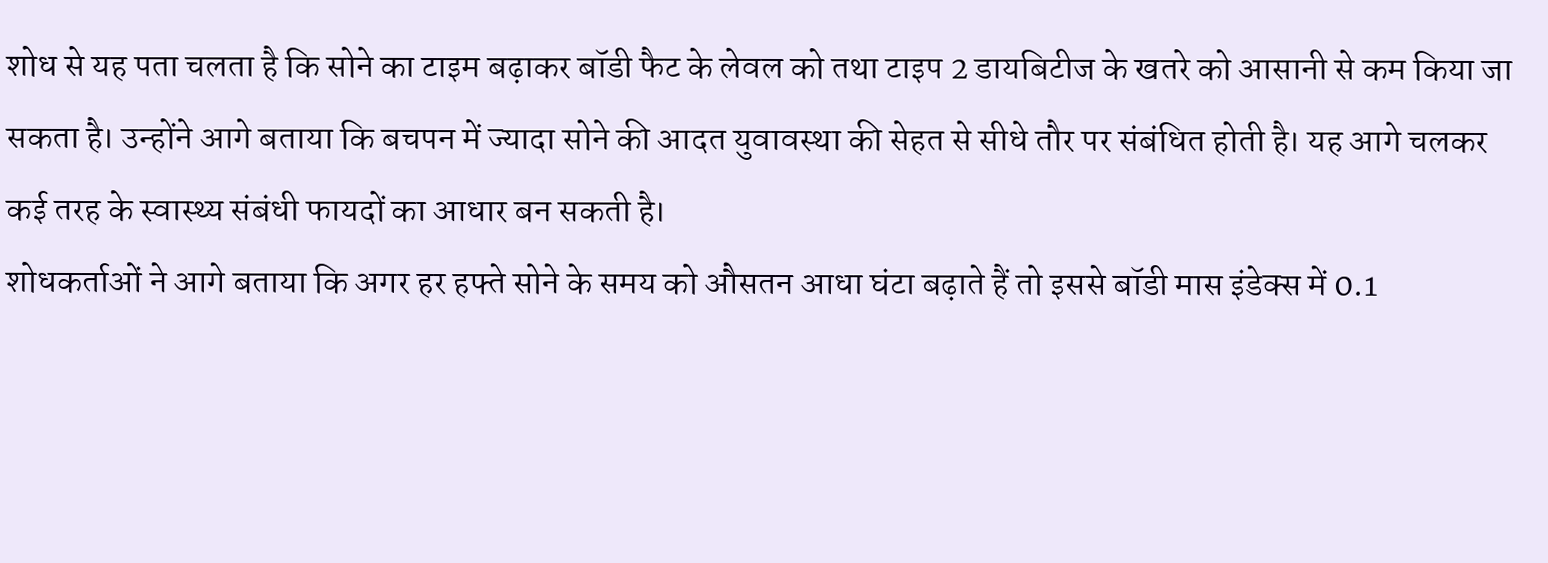शोध से यह पता चलता है कि सोने का टाइम बढ़ाकर बॉडी फैट के लेवल को तथा टाइप 2 डायबिटीज के खतरे को आसानी से कम किया जा सकता है। उन्होंने आगे बताया कि बचपन में ज्यादा सोने की आदत युवावस्था की सेहत से सीधे तौर पर संबंधित होती है। यह आगे चलकर कई तरह के स्वास्थ्य संबंधी फायदों का आधार बन सकती है।
शोधकर्ताओं ने आगे बताया कि अगर हर हफ्ते सोने के समय को औसतन आधा घंटा बढ़ाते हैं तो इससे बॉडी मास इंडेक्स में 0.1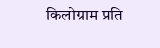किलोग्राम प्रति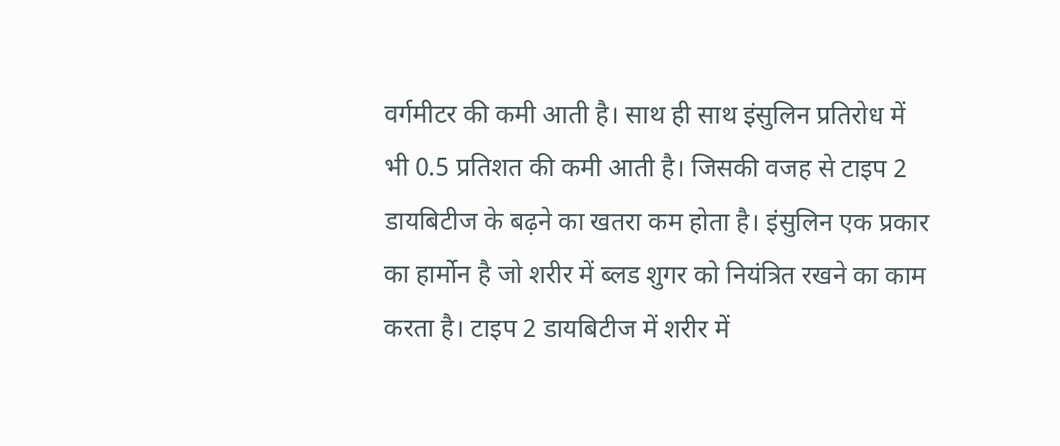वर्गमीटर की कमी आती है। साथ ही साथ इंसुलिन प्रतिरोध में भी 0.5 प्रतिशत की कमी आती है। जिसकी वजह से टाइप 2 डायबिटीज के बढ़ने का खतरा कम होता है। इंसुलिन एक प्रकार का हार्मोन है जो शरीर में ब्लड शुगर को नियंत्रित रखने का काम करता है। टाइप 2 डायबिटीज में शरीर में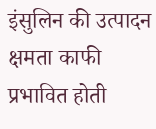इंसुलिन की उत्पादन क्षमता काफी प्रभावित होती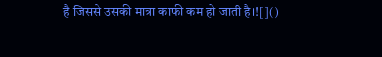है जिससे उसकी मात्रा काफी कम हो जाती है।![]()